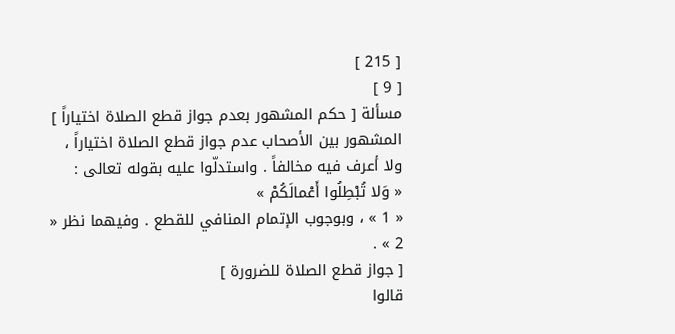[ 215 ]
[ 9 ]
مسألة [ حكم المشهور بعدم جواز قطع الصلاة اختياراً ]
المشهور بين الأصحاب عدم جواز قطع الصلاة اختياراً ، ولا أعرف فيه مخالفاً . واستدلّوا عليه بقوله تعالى :
« وَلا تُبْطِلُوا أَعْمالَكُمْ »
« 1 » ، وبوجوب الإتمام المنافي للقطع . وفيهما نظر « 2 » .
[ جواز قطع الصلاة للضرورة ]
قالوا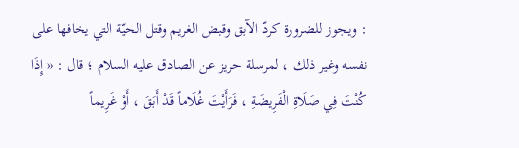: ويجوز للضرورة كردّ الآبق وقبض الغريم وقتل الحيّة التي يخافها على نفسه وغير ذلك ، لمرسلة حريز عن الصادق عليه السلام ؛ قال : « إِذَا كُنْتَ فِي صَلَاةِ الْفَرِيضَةِ ، فَرَأَيْتَ غُلَاماً قَدْ أَبَقَ ، أَوْ غَرِيماً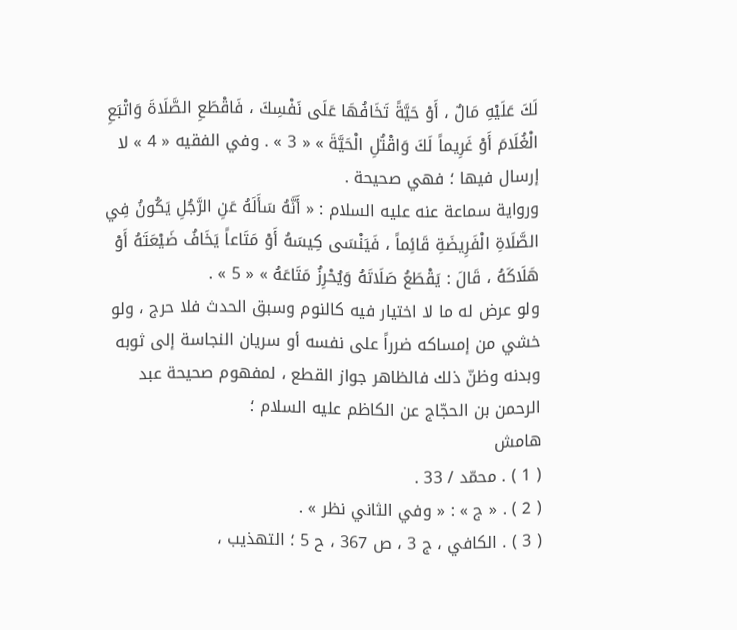لَكَ عَلَيْهِ مَالٌ ، أَوْ حَيَّةً تَخَافُهَا عَلَى نَفْسِكَ ، فَاقْطَعِ الصَّلَاةَ وَاتْبَعِ الْغُلَامَ أَوْ غَرِيماً لَكَ وَاقْتُلِ الْحَيَّةَ » « 3 » . وفي الفقيه « 4 » لا إرسال فيها ؛ فهي صحيحة .
ورواية سماعة عنه عليه السلام : « أَنَّهُ سَأَلَهُ عَنِ الرَّجُلِ يَكُونُ فِي الصَّلَاةِ الْفَرِيضَةِ قَائِماً ، فَيَنْسَى كِيسَهُ أَوْ مَتَاعاً يَخَافُ ضَيْعَتَهُ أَوْ هَلَاكَهُ ، قَالَ : يَقْطَعُ صَلَاتَهُ وَيُحْرِزُ مَتَاعَهُ » « 5 » .
ولو عرض له ما لا اختيار فيه كالنوم وسبق الحدث فلا حرج ، ولو خشي من إمساكه ضرراً على نفسه أو سريان النجاسة إلى ثوبه وبدنه وظنّ ذلك فالظاهر جواز القطع ، لمفهوم صحيحة عبد الرحمن بن الحجّاج عن الكاظم عليه السلام ؛
هامش
( 1 ) . محمّد / 33 .
( 2 ) . « ج » : « وفي الثاني نظر » .
( 3 ) . الكافي ، ج 3 ، ص 367 ، ح 5 ؛ التهذيب ،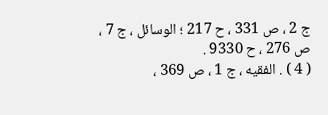ج 2 ، ص 331 ، ح 217 ؛ الوسائل ، ج 7 ، ص 276 ، ح 9330 .
( 4 ) . الفقيه ، ج 1 ، ص 369 ،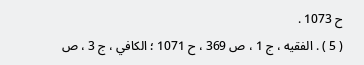ح 1073 .
( 5 ) . الفقيه ، ج 1 ، ص 369 ، ح 1071 ؛ الكافي ، ج 3 ، ص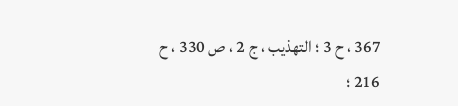367 ، ح 3 ؛ التهذيب ، ج 2 ، ص 330 ، ح 216 ؛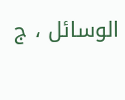الوسائل ، ج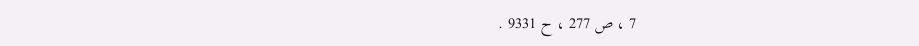7 ، ص 277 ، ح 9331 .